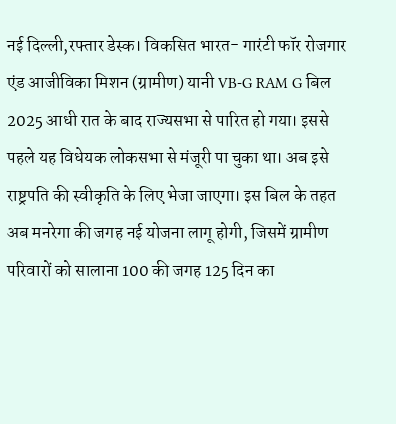नई दिल्ली,रफ्तार डेस्क। विकसित भारत- गारंटी फॉर रोजगार एंड आजीविका मिशन (ग्रामीण) यानी VB-G RAM G बिल 2025 आधी रात के बाद राज्यसभा से पारित हो गया। इससे पहले यह विधेयक लोकसभा से मंजूरी पा चुका था। अब इसे राष्ट्रपति की स्वीकृति के लिए भेजा जाएगा। इस बिल के तहत अब मनरेगा की जगह नई योजना लागू होगी, जिसमें ग्रामीण परिवारों को सालाना 100 की जगह 125 दिन का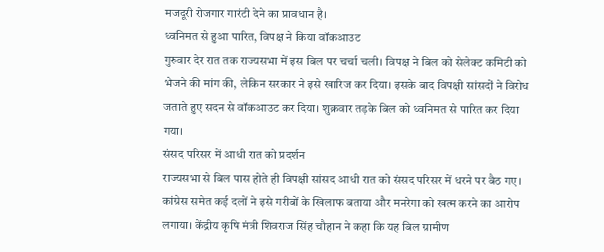मजदूरी रोजगार गारंटी देने का प्रावधान है।
ध्वनिमत से हुआ पारित, विपक्ष ने किया वॉकआउट
गुरुवार देर रात तक राज्यसभा में इस बिल पर चर्चा चली। विपक्ष ने बिल को सेलेक्ट कमिटी को भेजने की मांग की, लेकिन सरकार ने इसे खारिज कर दिया। इसके बाद विपक्षी सांसदों ने विरोध जताते हुए सदन से वॉकआउट कर दिया। शुक्रवार तड़के बिल को ध्वनिमत से पारित कर दिया गया।
संसद परिसर में आधी रात को प्रदर्शन
राज्यसभा से बिल पास होते ही विपक्षी सांसद आधी रात को संसद परिसर में धरने पर बैठ गए। कांग्रेस समेत कई दलों ने इसे गरीबों के खिलाफ बताया और मनरेगा को खत्म करने का आरोप लगाया। केंद्रीय कृषि मंत्री शिवराज सिंह चौहान ने कहा कि यह बिल ग्रामीण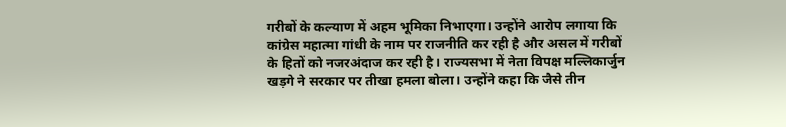गरीबों के कल्याण में अहम भूमिका निभाएगा। उन्होंने आरोप लगाया कि कांग्रेस महात्मा गांधी के नाम पर राजनीति कर रही है और असल में गरीबों के हितों को नजरअंदाज कर रही है। राज्यसभा में नेता विपक्ष मल्लिकार्जुन खड़गे ने सरकार पर तीखा हमला बोला। उन्होंने कहा कि जैसे तीन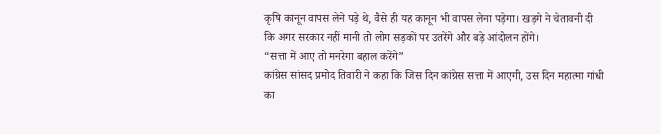कृषि कानून वापस लेने पड़े थे, वैसे ही यह कानून भी वापस लेना पड़ेगा। खड़गे ने चेतावनी दी कि अगर सरकार नहीं मानी तो लोग सड़कों पर उतरेंगे और बड़े आंदोलन होंगे।
“सत्ता में आए तो मनरेगा बहाल करेंगे”
कांग्रेस सांसद प्रमोद तिवारी ने कहा कि जिस दिन कांग्रेस सत्ता में आएगी, उस दिन महात्मा गांधी का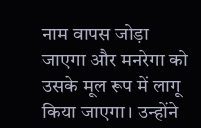नाम वापस जोड़ा जाएगा और मनरेगा को उसके मूल रूप में लागू किया जाएगा। उन्होंने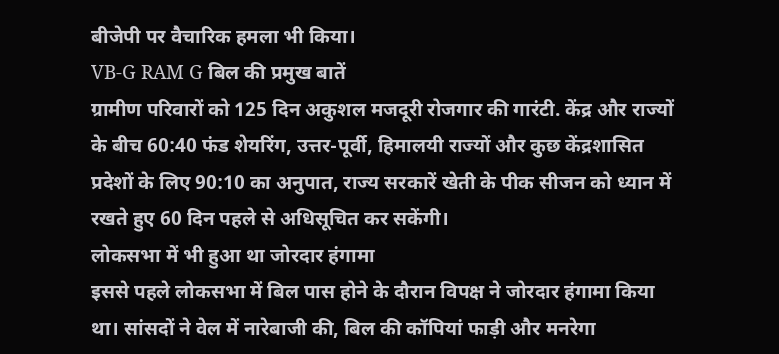बीजेपी पर वैचारिक हमला भी किया।
VB-G RAM G बिल की प्रमुख बातें
ग्रामीण परिवारों को 125 दिन अकुशल मजदूरी रोजगार की गारंटी. केंद्र और राज्यों के बीच 60:40 फंड शेयरिंग, उत्तर-पूर्वी, हिमालयी राज्यों और कुछ केंद्रशासित प्रदेशों के लिए 90:10 का अनुपात, राज्य सरकारें खेती के पीक सीजन को ध्यान में रखते हुए 60 दिन पहले से अधिसूचित कर सकेंगी।
लोकसभा में भी हुआ था जोरदार हंगामा
इससे पहले लोकसभा में बिल पास होने के दौरान विपक्ष ने जोरदार हंगामा किया था। सांसदों ने वेल में नारेबाजी की, बिल की कॉपियां फाड़ी और मनरेगा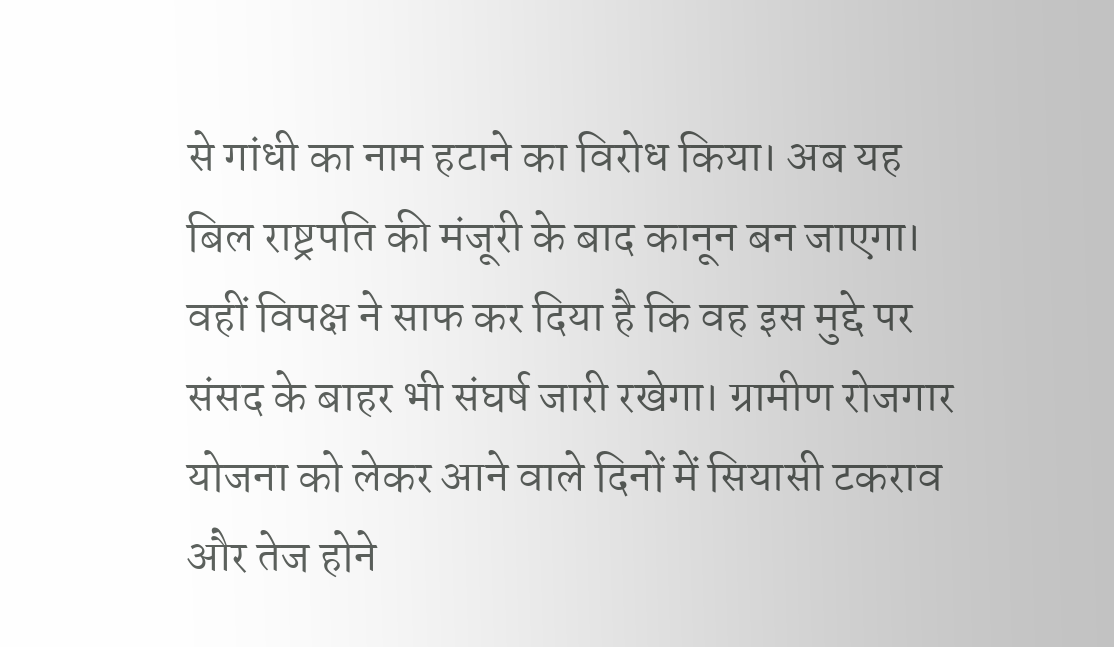से गांधी का नाम हटाने का विरोध किया। अब यह बिल राष्ट्रपति की मंजूरी के बाद कानून बन जाएगा। वहीं विपक्ष ने साफ कर दिया है कि वह इस मुद्दे पर संसद के बाहर भी संघर्ष जारी रखेगा। ग्रामीण रोजगार योजना को लेकर आने वाले दिनों में सियासी टकराव और तेज होने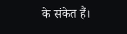के संकेत हैं।